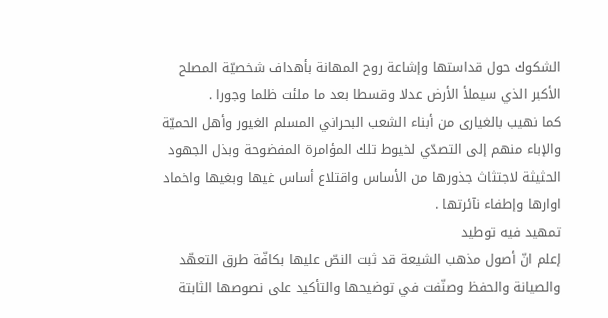الشكوك حول قداستها وإشاعة روح المهانة بأهداف شخصيّة المصلح الأكبر الذي سيملأ الأرض عدلا وقسطا بعد ما ملئت ظلما وجورا .
كما نهيب بالغيارى من أبناء الشعب البحراني المسلم الغيور وأهل الحميّة والإباء منهم إلى التصدّي لخيوط تلك المؤامرة المفضوحة وبذل الجهود الحثيثة لاجتثاث جذورها من الأساس واقتلاع أساس غيها وبغيها واخماد اوارها وإطفاء نآئرتها .
تمهيد فيه توطيد
إعلم انّ أصول مذهب الشيعة قد ثبت النصّ عليها بكافّة طرق التعهّد والصيانة والحفظ وصنّفت في توضيحها والتأكيد على نصوصها الثابتة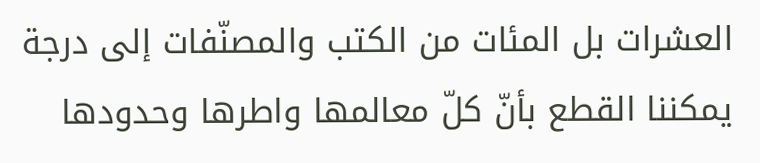العشرات بل المئات من الكتب والمصنّفات إلى درجة يمكننا القطع بأنّ كلّ معالمها واطرها وحدودها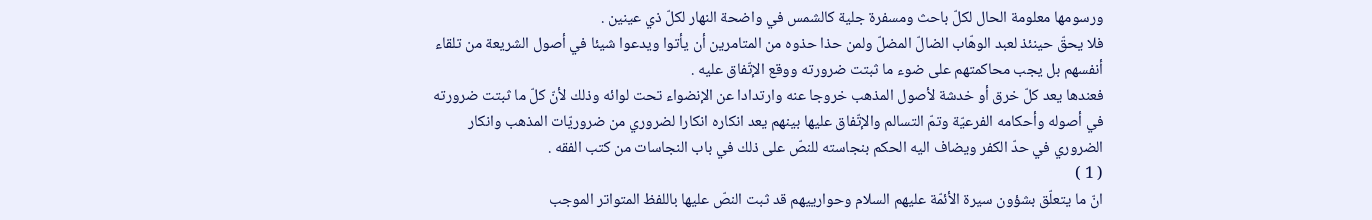ورسومها معلومة الحال لكلّ باحث ومسفرة جلية كالشمس في واضحة النهار لكلّ ذي عينين .
فلا يحقّ حينئذ لعبد الوهّاب الضالّ المضلّ ولمن حذا حذوه من المتامرين أن يأتوا ويدعوا شيئا في أصول الشريعة من تلقاء أنفسهم بل يجب محاكمتهم على ضوء ما ثبتت ضرورته ووقع الإتّفاق عليه .
فعندها يعد كلّ خرق أو خدشة لأصول المذهب خروجا عنه وارتدادا عن الإنضواء تحت لوائه وذلك لأنّ كلّ ما ثبتت ضرورته في أصوله وأحكامه الفرعيّة وتمّ التسالم والإتّفاق عليها بينهم يعد انكاره انكارا لضروري من ضروريّات المذهب وانكار الضروري في حدّ الكفر ويضاف اليه الحكم بنجاسته للنصّ على ذلك في باب النجاسات من كتب الفقه .
( 1 )
انّ ما يتعلّق بشؤون سيرة الأئمّة عليهم السلام وحوارييهم قد ثبت النصّ عليها باللفظ المتواتر الموجب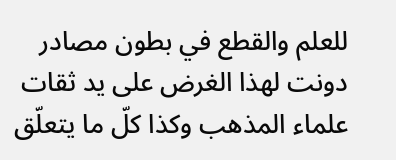للعلم والقطع في بطون مصادر دونت لهذا الغرض على يد ثقات علماء المذهب وكذا كلّ ما يتعلّق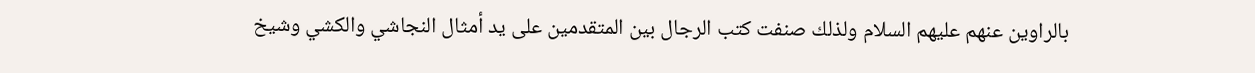بالراوين عنهم عليهم السلام ولذلك صنفت كتب الرجال بين المتقدمين على يد أمثال النجاشي والكشي وشيخ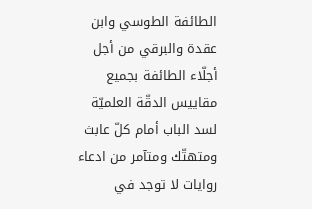الطائفة الطوسي وابن عقدة والبرقي من أجل أجلّاء الطائفة بجميع مقاييس الدقّة العلميّة لسد الباب أمام كلّ عابث ومتهتّك ومتآمر من ادعاء روايات لا توجد في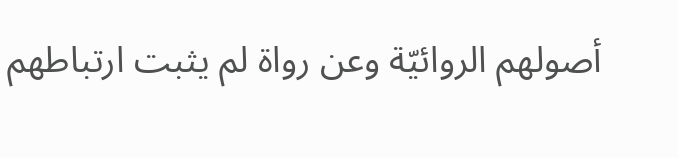أصولهم الروائيّة وعن رواة لم يثبت ارتباطهم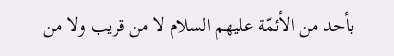بأحد من الأئمّة عليهم السلام لا من قريب ولا من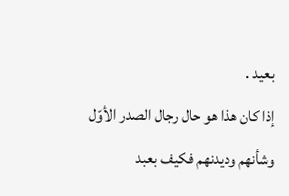بعيد .
إذا كان هذا هو حال رجال الصدر الأوّل وشأنهم وديدنهم فكيف بعبد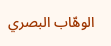الوهّاب البصري